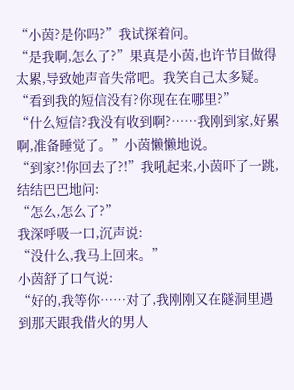“小茵?是你吗?”我试探着问。
“是我啊,怎么了?”果真是小茵,也许节目做得太累,导致她声音失常吧。我笑自己太多疑。
“看到我的短信没有?你现在在哪里?”
“什么短信?我没有收到啊?……我刚到家,好累啊,准备睡觉了。”小茵懒懒地说。
“到家?!你回去了?!”我吼起来,小茵吓了一跳,结结巴巴地问:
“怎么,怎么了?”
我深呼吸一口,沉声说:
“没什么,我马上回来。”
小茵舒了口气说:
“好的,我等你……对了,我刚刚又在隧洞里遇到那天跟我借火的男人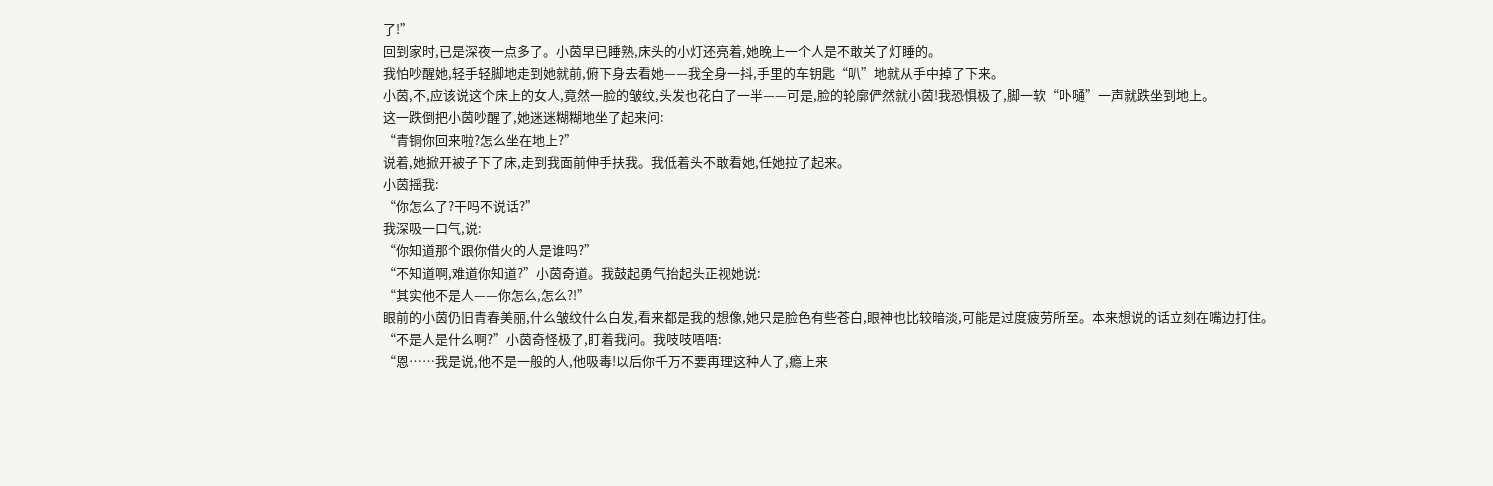了!”
回到家时,已是深夜一点多了。小茵早已睡熟,床头的小灯还亮着,她晚上一个人是不敢关了灯睡的。
我怕吵醒她,轻手轻脚地走到她就前,俯下身去看她——我全身一抖,手里的车钥匙“叭”地就从手中掉了下来。
小茵,不,应该说这个床上的女人,竟然一脸的皱纹,头发也花白了一半——可是,脸的轮廓俨然就小茵!我恐惧极了,脚一软“卟嗵”一声就跌坐到地上。
这一跌倒把小茵吵醒了,她迷迷糊糊地坐了起来问:
“青铜你回来啦?怎么坐在地上?”
说着,她掀开被子下了床,走到我面前伸手扶我。我低着头不敢看她,任她拉了起来。
小茵摇我:
“你怎么了?干吗不说话?”
我深吸一口气,说:
“你知道那个跟你借火的人是谁吗?”
“不知道啊,难道你知道?”小茵奇道。我鼓起勇气抬起头正视她说:
“其实他不是人——你怎么,怎么?!”
眼前的小茵仍旧青春美丽,什么皱纹什么白发,看来都是我的想像,她只是脸色有些苍白,眼神也比较暗淡,可能是过度疲劳所至。本来想说的话立刻在嘴边打住。
“不是人是什么啊?”小茵奇怪极了,盯着我问。我吱吱唔唔:
“恩……我是说,他不是一般的人,他吸毒!以后你千万不要再理这种人了,瘾上来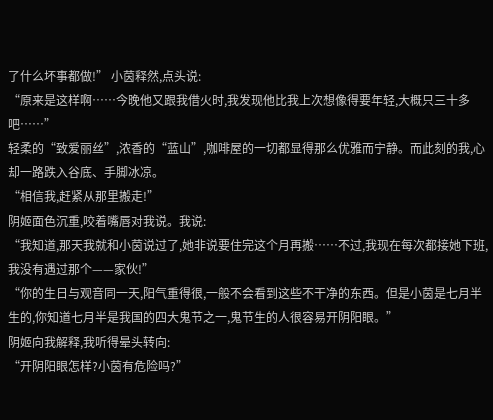了什么坏事都做!” 小茵释然,点头说:
“原来是这样啊……今晚他又跟我借火时,我发现他比我上次想像得要年轻,大概只三十多吧……”
轻柔的“致爱丽丝”,浓香的“蓝山”,咖啡屋的一切都显得那么优雅而宁静。而此刻的我,心却一路跌入谷底、手脚冰凉。
“相信我,赶紧从那里搬走!”
阴姬面色沉重,咬着嘴唇对我说。我说:
“我知道,那天我就和小茵说过了,她非说要住完这个月再搬……不过,我现在每次都接她下班,我没有遇过那个——家伙!”
“你的生日与观音同一天,阳气重得很,一般不会看到这些不干净的东西。但是小茵是七月半生的,你知道七月半是我国的四大鬼节之一,鬼节生的人很容易开阴阳眼。”
阴姬向我解释,我听得晕头转向:
“开阴阳眼怎样?小茵有危险吗?”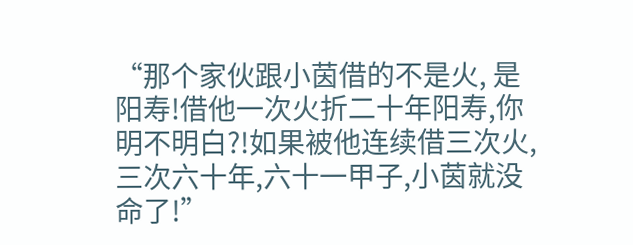“那个家伙跟小茵借的不是火, 是阳寿!借他一次火折二十年阳寿,你明不明白?!如果被他连续借三次火,三次六十年,六十一甲子,小茵就没命了!”